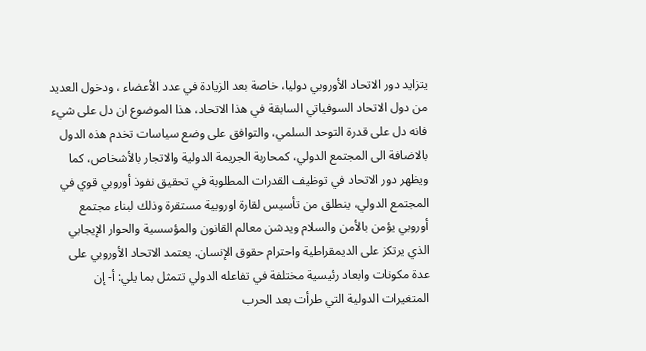يتزايد دور الاتحاد الأوروبي دوليا، خاصة بعد الزيادة في عدد الأعضاء ، ودخول العديد من دول الاتحاد السوفياتي السابقة في هذا الاتحاد، هذا الموضوع ان دل على شيء فانه دل على قدرة التوحد السلمي، والتوافق على وضع سياسات تخدم هذه الدول بالاضافة الى المجتمع الدولي، كمحاربة الجريمة الدولية والاتجار بالأشخاص، كما ويظهر دور الاتحاد في توظيف القدرات المطلوبة في تحقيق نفوذ أوروبي قوي في المجتمع الدولي، ينطلق من تأسيس لقارة اوروبية مستقرة وذلك لبناء مجتمع أوروبي يؤمن بالأمن والسلام ويدشن معالم القانون والمؤسسية والحوار الإيجابي الذي يرتكز على الديمقراطية واحترام حقوق الإنسان. يعتمد الاتحاد الأوروبي على عدة مكونات وابعاد رئيسية مختلفة في تفاعله الدولي تتمثل بما يلي: أ- إن المتغيرات الدولية التي طرأت بعد الحرب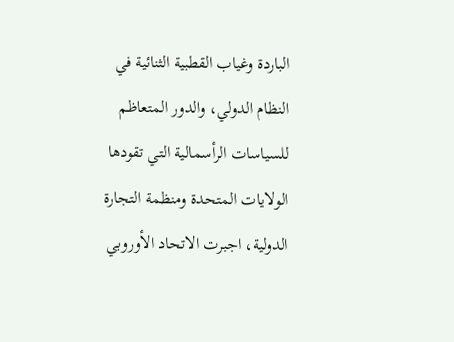الباردة وغياب القطبية الثنائية في النظام الدولي، والدور المتعاظم للسياسات الرأسمالية التي تقودها الولايات المتحدة ومنظمة التجارة الدولية، اجبرت الاتحاد الأوروبي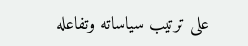على ترتيب سياساته وتفاعله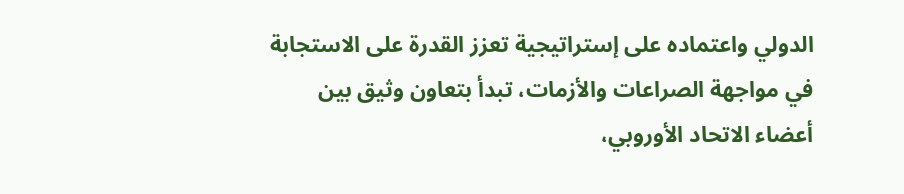الدولي واعتماده على إستراتيجية تعزز القدرة على الاستجابة في مواجهة الصراعات والأزمات، تبدأ بتعاون وثيق بين أعضاء الاتحاد الأوروبي،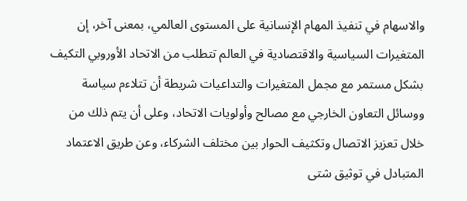والاسهام في تنفيذ المهام الإنسانية على المستوى العالمي، بمعنى آخر، إن المتغيرات السياسية والاقتصادية في العالم تتطلب من الاتحاد الأوروبي التكيف بشكل مستمر مع مجمل المتغيرات والتداعيات شريطة أن تتلاءم سياسة ووسائل التعاون الخارجي مع مصالح وأولويات الاتحاد، وعلى أن يتم ذلك من خلال تعزيز الاتصال وتكثيف الحوار بين مختلف الشركاء، وعن طريق الاعتماد المتبادل في توثيق شتى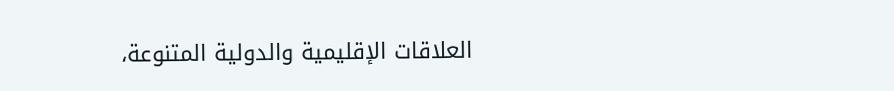العلاقات الإقليمية والدولية المتنوعة،